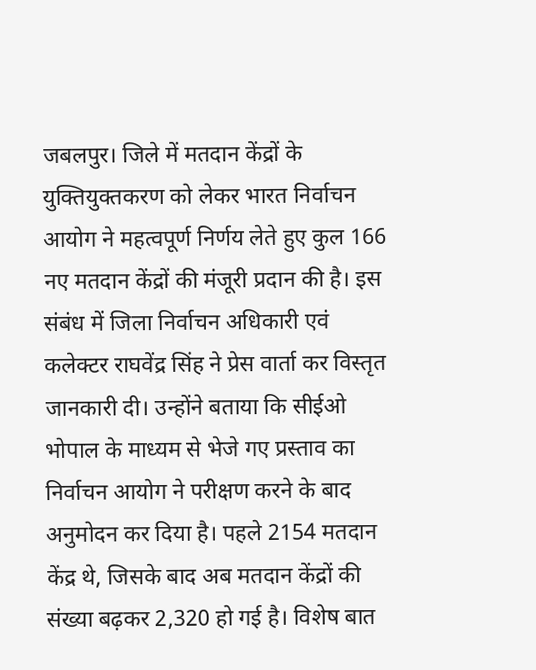जबलपुर। जिले में मतदान केंद्रों के युक्तियुक्तकरण को लेकर भारत निर्वाचन आयोग ने महत्वपूर्ण निर्णय लेते हुए कुल 166 नए मतदान केंद्रों की मंजूरी प्रदान की है। इस संबंध में जिला निर्वाचन अधिकारी एवं कलेक्टर राघवेंद्र सिंह ने प्रेस वार्ता कर विस्तृत जानकारी दी। उन्होंने बताया कि सीईओ भोपाल के माध्यम से भेजे गए प्रस्ताव का निर्वाचन आयोग ने परीक्षण करने के बाद अनुमोदन कर दिया है। पहले 2154 मतदान केंद्र थे, जिसके बाद अब मतदान केंद्रों की संख्या बढ़कर 2,320 हो गई है। विशेष बात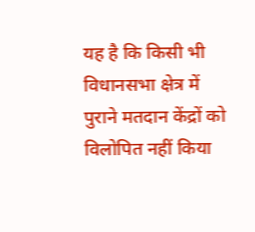यह है कि किसी भी विधानसभा क्षेत्र में पुराने मतदान केंद्रों को विलोपित नहीं किया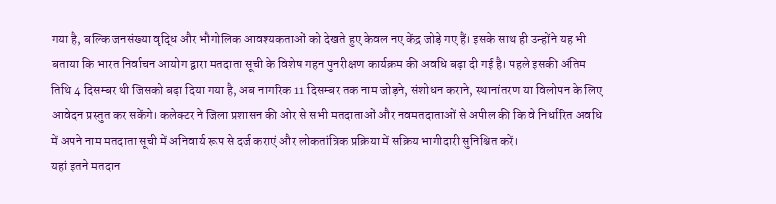गया है, बल्कि जनसंख्या वृद्धि और भौगोलिक आवश्यकताओं को देखते हुए केवल नए केंद्र जोड़े गए हैं। इसके साथ ही उन्होंने यह भी बताया कि भारत निर्वाचन आयोग द्वारा मतदाता सूची के विशेष गहन पुनरीक्षण कार्यक्रम की अवधि बढ़ा दी गई है। पहले इसकी अंतिम तिथि 4 दिसम्बर थी जिसको बढ़ा दिया गया है, अब नागरिक 11 दिसम्बर तक नाम जोड़ने, संशोधन कराने, स्थानांतरण या विलोपन के लिए आवेदन प्रस्तुत कर सकेंगे। कलेक्टर ने जिला प्रशासन की ओर से सभी मतदाताओं और नवमतदाताओं से अपील की कि वे निर्धारित अवधि में अपने नाम मतदाता सूची में अनिवार्य रूप से दर्ज कराएं और लोकतांत्रिक प्रक्रिया में सक्रिय भागीदारी सुनिश्चित करें।
यहां इतने मतदान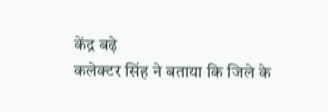केंद्र बढ़े
कलेक्टर सिंह ने बताया कि जिले के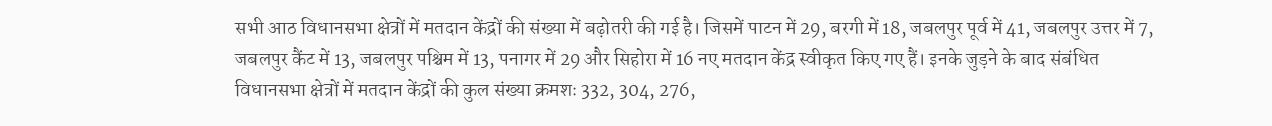सभी आठ विधानसभा क्षेत्रों में मतदान केंद्रों की संख्या में बढ़ोतरी की गई है। जिसमें पाटन में 29, बरगी में 18, जबलपुर पूर्व में 41, जबलपुर उत्तर में 7, जबलपुर कैंट में 13, जबलपुर पश्चिम में 13, पनागर में 29 और सिहोरा में 16 नए मतदान केंद्र स्वीकृत किए गए हैं। इनके जुड़ने के बाद संबंधित विधानसभा क्षेत्रों में मतदान केंद्रों की कुल संख्या क्रमशः 332, 304, 276,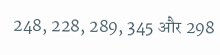248, 228, 289, 345 और 298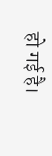हो गई है।